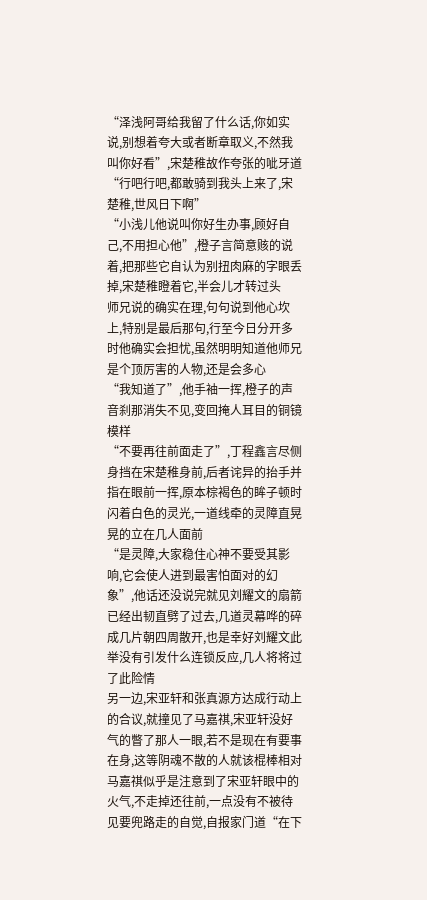“泽浅阿哥给我留了什么话,你如实说,别想着夸大或者断章取义,不然我叫你好看”,宋楚稚故作夸张的呲牙道
“行吧行吧,都敢骑到我头上来了,宋楚稚,世风日下啊”
“小浅儿他说叫你好生办事,顾好自己,不用担心他”,橙子言简意赅的说着,把那些它自认为别扭肉麻的字眼丢掉,宋楚稚瞪着它,半会儿才转过头
师兄说的确实在理,句句说到他心坎上,特别是最后那句,行至今日分开多时他确实会担忧,虽然明明知道他师兄是个顶厉害的人物,还是会多心
“我知道了”,他手袖一挥,橙子的声音刹那消失不见,变回掩人耳目的铜镜模样
“不要再往前面走了”,丁程鑫言尽侧身挡在宋楚稚身前,后者诧异的抬手并指在眼前一挥,原本棕褐色的眸子顿时闪着白色的灵光,一道线牵的灵障直晃晃的立在几人面前
“是灵障,大家稳住心神不要受其影响,它会使人进到最害怕面对的幻象”,他话还没说完就见刘耀文的扇箭已经出韧直劈了过去,几道灵幕哗的碎成几片朝四周散开,也是幸好刘耀文此举没有引发什么连锁反应,几人将将过了此险情
另一边,宋亚轩和张真源方达成行动上的合议,就撞见了马嘉祺,宋亚轩没好气的瞥了那人一眼,若不是现在有要事在身,这等阴魂不散的人就该棍棒相对
马嘉祺似乎是注意到了宋亚轩眼中的火气,不走掉还往前,一点没有不被待见要兜路走的自觉,自报家门道“在下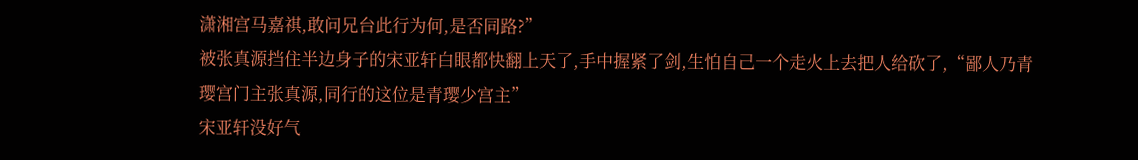潇湘宫马嘉祺,敢问兄台此行为何,是否同路?”
被张真源挡住半边身子的宋亚轩白眼都快翻上天了,手中握紧了剑,生怕自己一个走火上去把人给砍了,“鄙人乃青璎宫门主张真源,同行的这位是青璎少宫主”
宋亚轩没好气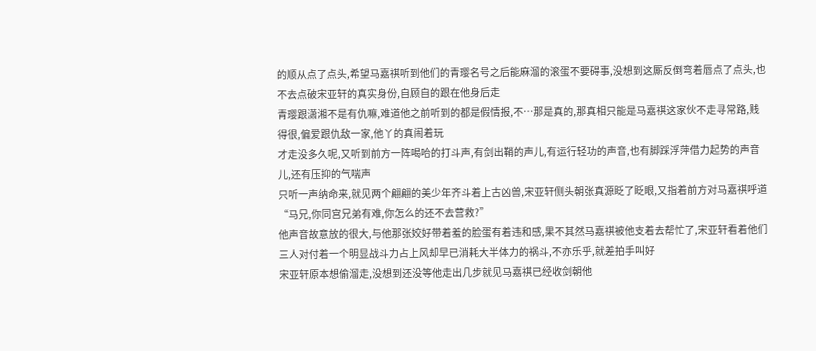的顺从点了点头,希望马嘉祺听到他们的青璎名号之后能麻溜的滚蛋不要碍事,没想到这厮反倒弯着唇点了点头,也不去点破宋亚轩的真实身份,自顾自的跟在他身后走
青璎跟潇湘不是有仇嘛,难道他之前听到的都是假情报,不…那是真的,那真相只能是马嘉祺这家伙不走寻常路,贱得很,偏爱跟仇敌一家,他丫的真闹着玩
才走没多久呢,又听到前方一阵喝哈的打斗声,有剑出鞘的声儿,有运行轻功的声音,也有脚踩浮萍借力起势的声音儿,还有压抑的气喘声
只听一声纳命来,就见两个翩翩的美少年齐斗着上古凶兽,宋亚轩侧头朝张真源眨了眨眼,又指着前方对马嘉祺呼道“马兄,你同宫兄弟有难,你怎么的还不去营救?”
他声音故意放的很大,与他那张姣好带着羞的脸蛋有着违和感,果不其然马嘉祺被他支着去帮忙了,宋亚轩看着他们三人对付着一个明显战斗力占上风却早已消耗大半体力的祸斗,不亦乐乎,就差拍手叫好
宋亚轩原本想偷溜走,没想到还没等他走出几步就见马嘉祺已经收剑朝他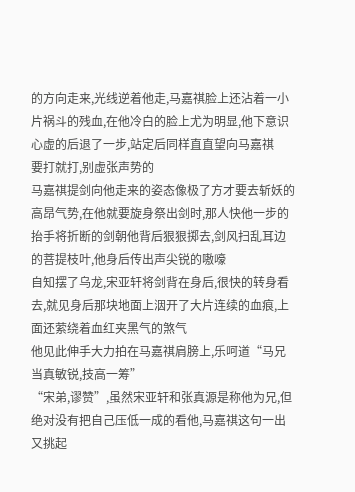的方向走来,光线逆着他走,马嘉祺脸上还沾着一小片祸斗的残血,在他冷白的脸上尤为明显,他下意识心虚的后退了一步,站定后同样直直望向马嘉祺
要打就打,别虚张声势的
马嘉祺提剑向他走来的姿态像极了方才要去斩妖的高昂气势,在他就要旋身祭出剑时,那人快他一步的抬手将折断的剑朝他背后狠狠掷去,剑风扫乱耳边的菩提枝叶,他身后传出声尖锐的嗷嚎
自知摆了乌龙,宋亚轩将剑背在身后,很快的转身看去,就见身后那块地面上洇开了大片连续的血痕,上面还萦绕着血红夹黑气的煞气
他见此伸手大力拍在马嘉祺肩膀上,乐呵道“马兄当真敏锐,技高一筹”
“宋弟,谬赞”,虽然宋亚轩和张真源是称他为兄,但绝对没有把自己压低一成的看他,马嘉祺这句一出又挑起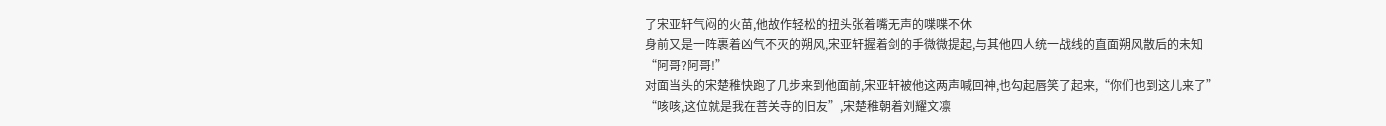了宋亚轩气闷的火苗,他故作轻松的扭头张着嘴无声的喋喋不休
身前又是一阵裹着凶气不灭的朔风,宋亚轩握着剑的手微微提起,与其他四人统一战线的直面朔风散后的未知
“阿哥?阿哥!”
对面当头的宋楚稚快跑了几步来到他面前,宋亚轩被他这两声喊回神,也勾起唇笑了起来,“你们也到这儿来了”
“咳咳,这位就是我在菩关寺的旧友”,宋楚稚朝着刘耀文凛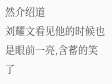然介绍道
刘耀文看见他的时候也是眼前一亮,含蓄的笑了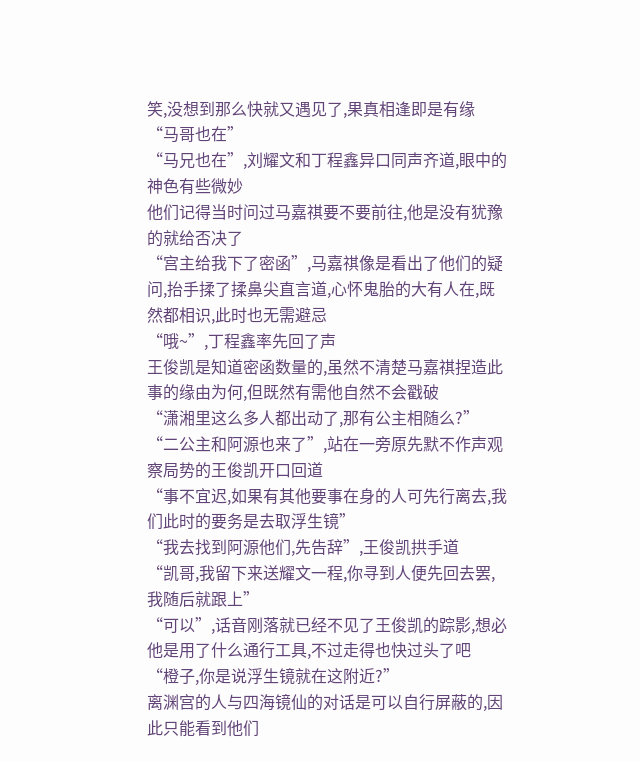笑,没想到那么快就又遇见了,果真相逢即是有缘
“马哥也在”
“马兄也在”,刘耀文和丁程鑫异口同声齐道,眼中的神色有些微妙
他们记得当时问过马嘉祺要不要前往,他是没有犹豫的就给否决了
“宫主给我下了密函”,马嘉祺像是看出了他们的疑问,抬手揉了揉鼻尖直言道,心怀鬼胎的大有人在,既然都相识,此时也无需避忌
“哦~”,丁程鑫率先回了声
王俊凯是知道密函数量的,虽然不清楚马嘉祺捏造此事的缘由为何,但既然有需他自然不会戳破
“潇湘里这么多人都出动了,那有公主相随么?”
“二公主和阿源也来了”,站在一旁原先默不作声观察局势的王俊凯开口回道
“事不宜迟,如果有其他要事在身的人可先行离去,我们此时的要务是去取浮生镜”
“我去找到阿源他们,先告辞”,王俊凯拱手道
“凯哥,我留下来送耀文一程,你寻到人便先回去罢,我随后就跟上”
“可以”,话音刚落就已经不见了王俊凯的踪影,想必他是用了什么通行工具,不过走得也快过头了吧
“橙子,你是说浮生镜就在这附近?”
离渊宫的人与四海镜仙的对话是可以自行屏蔽的,因此只能看到他们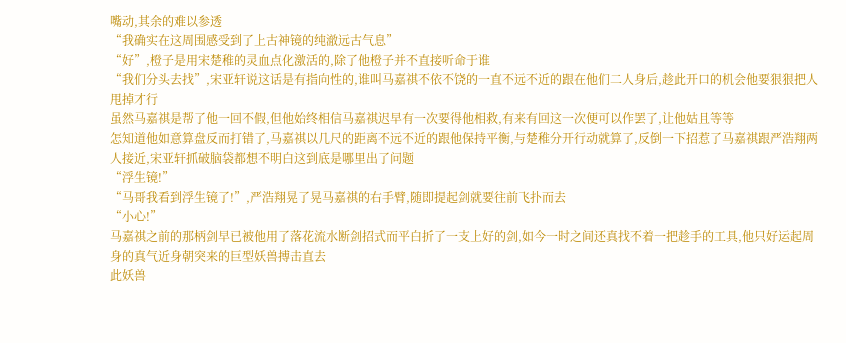嘴动,其余的难以参透
“我确实在这周围感受到了上古神镜的纯澈远古气息”
“好”,橙子是用宋楚稚的灵血点化激活的,除了他橙子并不直接听命于谁
“我们分头去找”,宋亚轩说这话是有指向性的,谁叫马嘉祺不依不饶的一直不远不近的跟在他们二人身后,趁此开口的机会他要狠狠把人甩掉才行
虽然马嘉祺是帮了他一回不假,但他始终相信马嘉祺迟早有一次要得他相救,有来有回这一次便可以作罢了,让他姑且等等
怎知道他如意算盘反而打错了,马嘉祺以几尺的距离不远不近的跟他保持平衡,与楚稚分开行动就算了,反倒一下招惹了马嘉祺跟严浩翔两人接近,宋亚轩抓破脑袋都想不明白这到底是哪里出了问题
“浮生镜!”
“马哥我看到浮生镜了!”,严浩翔晃了晃马嘉祺的右手臂,随即提起剑就要往前飞扑而去
“小心!”
马嘉祺之前的那柄剑早已被他用了落花流水断剑招式而平白折了一支上好的剑,如今一时之间还真找不着一把趁手的工具,他只好运起周身的真气近身朝突来的巨型妖兽搏击直去
此妖兽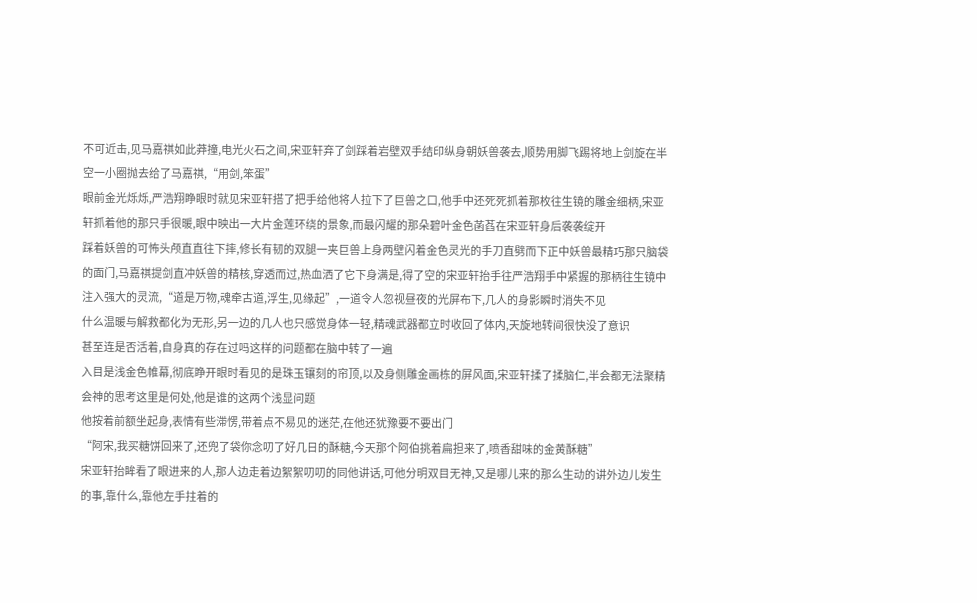不可近击,见马嘉祺如此莽撞,电光火石之间,宋亚轩弃了剑踩着岩壁双手结印纵身朝妖兽袭去,顺势用脚飞踢将地上剑旋在半空一小圈抛去给了马嘉祺,“用剑,笨蛋”
眼前金光烁烁,严浩翔睁眼时就见宋亚轩搭了把手给他将人拉下了巨兽之口,他手中还死死抓着那枚往生镜的雕金细柄,宋亚轩抓着他的那只手很暖,眼中映出一大片金莲环绕的景象,而最闪耀的那朵碧叶金色菡萏在宋亚轩身后袭袭绽开
踩着妖兽的可怖头颅直直往下摔,修长有韧的双腿一夹巨兽上身两壁闪着金色灵光的手刀直劈而下正中妖兽最精巧那只脑袋的面门,马嘉祺提剑直冲妖兽的精核,穿透而过,热血洒了它下身满是,得了空的宋亚轩抬手往严浩翔手中紧握的那柄往生镜中注入强大的灵流,“道是万物,魂牵古道,浮生,见缘起”,一道令人忽视昼夜的光屏布下,几人的身影瞬时消失不见
什么温暖与解救都化为无形,另一边的几人也只感觉身体一轻,精魂武器都立时收回了体内,天旋地转间很快没了意识
甚至连是否活着,自身真的存在过吗这样的问题都在脑中转了一遍
入目是浅金色帷幕,彻底睁开眼时看见的是珠玉镶刻的帘顶,以及身侧雕金画栋的屏风面,宋亚轩揉了揉脑仁,半会都无法聚精会神的思考这里是何处,他是谁的这两个浅显问题
他按着前额坐起身,表情有些滞愣,带着点不易见的迷茫,在他还犹豫要不要出门
“阿宋,我买糖饼回来了,还兜了袋你念叨了好几日的酥糖,今天那个阿伯挑着扁担来了,喷香甜味的金黄酥糖”
宋亚轩抬眸看了眼进来的人,那人边走着边絮絮叨叨的同他讲话,可他分明双目无神,又是哪儿来的那么生动的讲外边儿发生的事,靠什么,靠他左手拄着的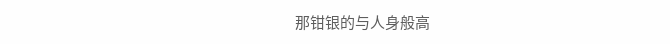那钳银的与人身般高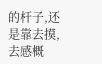的杆子,还是靠去摸,去感概